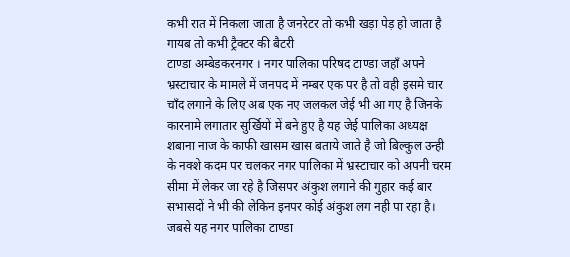कभी रात में निकला जाता है जनरेटर तो कभी खड़ा पेड़ हो जाता है गायब तो कभी ट्रैक्टर की बैटरी
टाण्डा अम्बेडकरनगर । नगर पालिका परिषद टाण्डा जहाँ अपने भ्रस्टाचार के मामले में जनपद में नम्बर एक पर है तो वही इसमे चार चाँद लगाने के लिए अब एक नए जलकल जेई भी आ गए है जिनके कारनामे लगातार सुर्खियों में बने हुए है यह जेई पालिका अध्यक्ष शबाना नाज के काफी खासम खास बताये जाते है जो बिल्कुल उन्ही के नक्शे कदम पर चलकर नगर पालिका में भ्रस्टाचार को अपनी चरम सीमा में लेकर जा रहे है जिसपर अंकुश लगाने की गुहार कई बार सभासदों ने भी की लेकिन इनपर कोई अंकुश लग नही पा रहा है।
जबसे यह नगर पालिका टाण्डा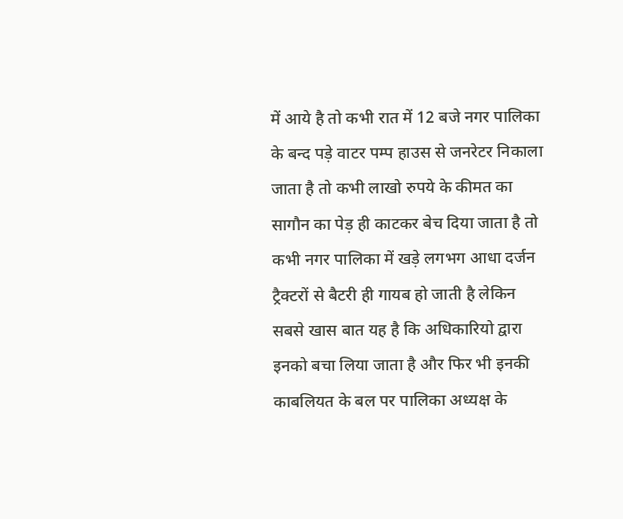में आये है तो कभी रात में 12 बजे नगर पालिका के बन्द पड़े वाटर पम्प हाउस से जनरेटर निकाला जाता है तो कभी लाखो रुपये के कीमत का सागौन का पेड़ ही काटकर बेच दिया जाता है तो कभी नगर पालिका में खड़े लगभग आधा दर्जन ट्रैक्टरों से बैटरी ही गायब हो जाती है लेकिन सबसे खास बात यह है कि अधिकारियो द्वारा इनको बचा लिया जाता है और फिर भी इनकी काबलियत के बल पर पालिका अध्यक्ष के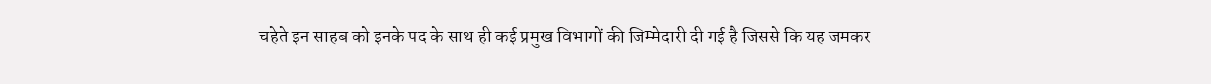चहेते इन साहब को इनके पद के साथ ही कई प्रमुख विभागों की जिम्मेदारी दी गई है जिससे कि यह जमकर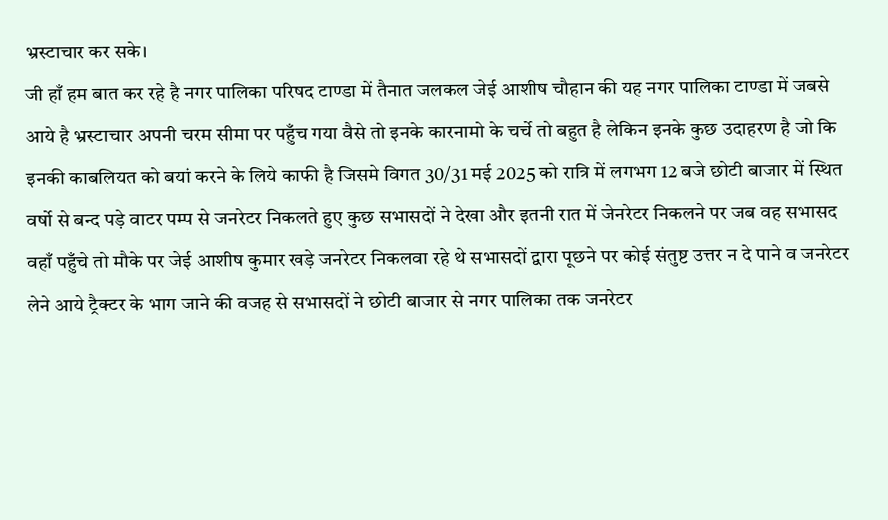भ्रस्टाचार कर सके।
जी हाँ हम बात कर रहे है नगर पालिका परिषद टाण्डा में तैनात जलकल जेई आशीष चौहान की यह नगर पालिका टाण्डा में जबसे आये है भ्रस्टाचार अपनी चरम सीमा पर पहुँच गया वैसे तो इनके कारनामो के चर्चे तो बहुत है लेकिन इनके कुछ उदाहरण है जो कि इनकी काबलियत को बयां करने के लिये काफी है जिसमे विगत 30/31 मई 2025 को रात्रि में लगभग 12 बजे छोटी बाजार में स्थित वर्षो से बन्द पड़े वाटर पम्प से जनरेटर निकलते हुए कुछ सभासदों ने देखा और इतनी रात में जेनरेटर निकलने पर जब वह सभासद वहाँ पहुँचे तो मौके पर जेई आशीष कुमार खड़े जनरेटर निकलवा रहे थे सभासदों द्वारा पूछने पर कोई संतुष्ट उत्तर न दे पाने व जनरेटर लेने आये ट्रैक्टर के भाग जाने की वजह से सभासदों ने छोटी बाजार से नगर पालिका तक जनरेटर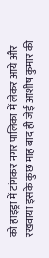को हाइड्रा में टांगकर नगर पालिका में लेकर आये और रखवाया इसके कुछ माह बाद ही जेई आशीष कुमार की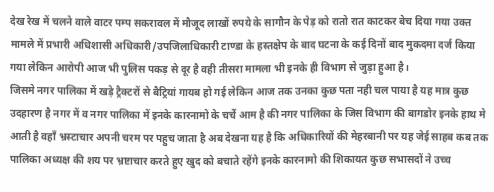देख रेख में चलने वाले वाटर पम्प सकरावल में मौजूद लाखों रुपये के सागौन के पेड़ को रातो रात काटकर बेच दिया गया उक्त मामले में प्रभारी अधिशासी अधिकारी/उपजिलाधिकारी टाण्डा के हस्तक्षेप के बाद घटना के कई दिनों बाद मुकदमा दर्ज किया गया लेकिन आरोपी आज भी पुलिस पकड़ से दूर है वही तीसरा मामला भी इनके ही विभाग से जुड़ा हुआ है।
जिसमे नगर पालिका में खड़े ट्रैक्टरों से बैट्रियां गायब हो गई लेकिन आज तक उनका कुछ पता नही चल पाया है यह मात्र कुछ उदहारण है नगर में व नगर पालिका में इनके कारनामो के चर्चे आम है की नगर पालिका के जिस विभाग की बागडोर इनके हाथ मे आती है वहाँ भ्रस्टाचार अपनी चरम पर पहुच जाता है अब देखना यह है कि अधिकारियों की मेहरबानी पर यह जेई साहब कब तक पालिका अध्यक्ष की शय पर भ्रष्टाचार करते हुए खुद को बचाते रहेंगे इनके कारनामो की शिकायत कुछ सभासदों ने उच्च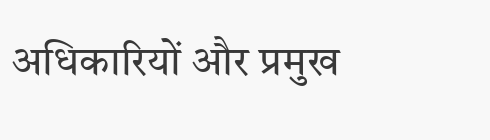अधिकारियों और प्रमुख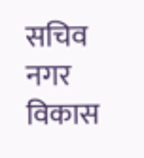सचिव नगर विकास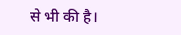से भी की है।